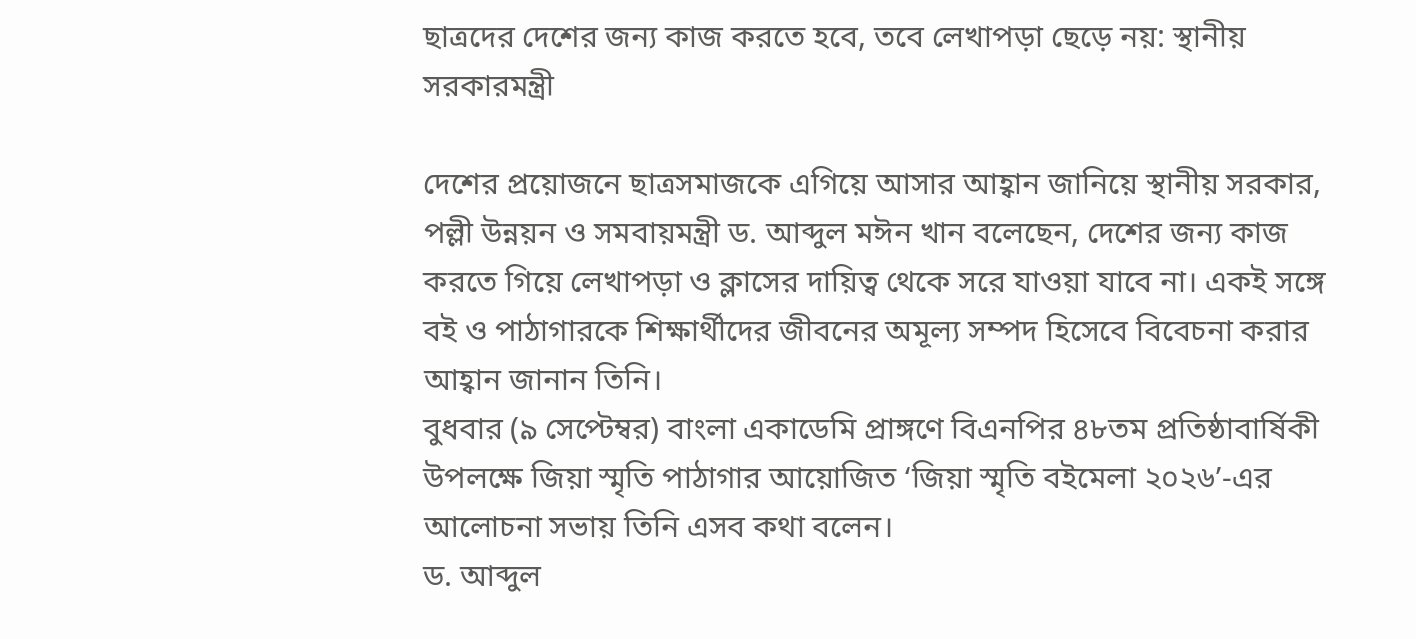ছাত্রদের দেশের জন্য কাজ করতে হবে, তবে লেখাপড়া ছেড়ে নয়: স্থানীয় সরকারমন্ত্রী

দেশের প্রয়োজনে ছাত্রসমাজকে এগিয়ে আসার আহ্বান জানিয়ে স্থানীয় সরকার, পল্লী উন্নয়ন ও সমবায়মন্ত্রী ড. আব্দুল মঈন খান বলেছেন, দেশের জন্য কাজ করতে গিয়ে লেখাপড়া ও ক্লাসের দায়িত্ব থেকে সরে যাওয়া যাবে না। একই সঙ্গে বই ও পাঠাগারকে শিক্ষার্থীদের জীবনের অমূল্য সম্পদ হিসেবে বিবেচনা করার আহ্বান জানান তিনি।
বুধবার (৯ সেপ্টেম্বর) বাংলা একাডেমি প্রাঙ্গণে বিএনপির ৪৮তম প্রতিষ্ঠাবার্ষিকী উপলক্ষে জিয়া স্মৃতি পাঠাগার আয়োজিত ‘জিয়া স্মৃতি বইমেলা ২০২৬’-এর আলোচনা সভায় তিনি এসব কথা বলেন।
ড. আব্দুল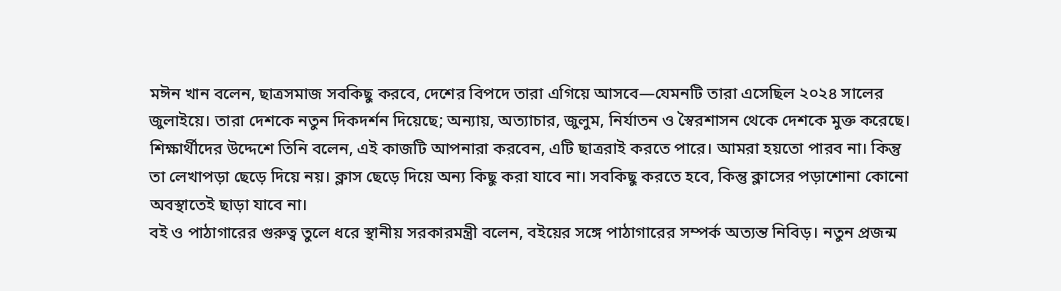মঈন খান বলেন, ছাত্রসমাজ সবকিছু করবে, দেশের বিপদে তারা এগিয়ে আসবে—যেমনটি তারা এসেছিল ২০২৪ সালের জুলাইয়ে। তারা দেশকে নতুন দিকদর্শন দিয়েছে; অন্যায়, অত্যাচার, জুলুম, নির্যাতন ও স্বৈরশাসন থেকে দেশকে মুক্ত করেছে।
শিক্ষার্থীদের উদ্দেশে তিনি বলেন, এই কাজটি আপনারা করবেন, এটি ছাত্ররাই করতে পারে। আমরা হয়তো পারব না। কিন্তু তা লেখাপড়া ছেড়ে দিয়ে নয়। ক্লাস ছেড়ে দিয়ে অন্য কিছু করা যাবে না। সবকিছু করতে হবে, কিন্তু ক্লাসের পড়াশোনা কোনো অবস্থাতেই ছাড়া যাবে না।
বই ও পাঠাগারের গুরুত্ব তুলে ধরে স্থানীয় সরকারমন্ত্রী বলেন, বইয়ের সঙ্গে পাঠাগারের সম্পর্ক অত্যন্ত নিবিড়। নতুন প্রজন্ম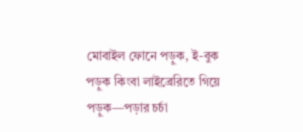মোবাইল ফোনে পড়ুক, ই-বুক পড়ুক কিংবা লাইব্রেরিতে গিয়ে পড়ুক—পড়ার চর্চা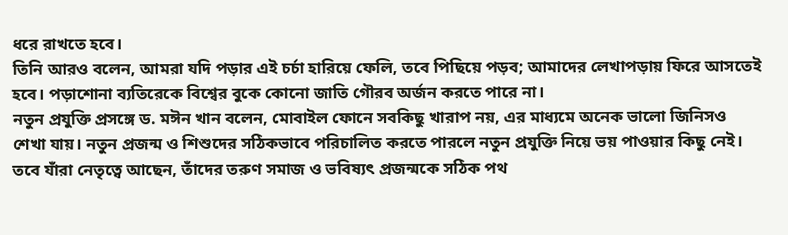ধরে রাখতে হবে।
তিনি আরও বলেন, আমরা যদি পড়ার এই চর্চা হারিয়ে ফেলি, তবে পিছিয়ে পড়ব; আমাদের লেখাপড়ায় ফিরে আসতেই হবে। পড়াশোনা ব্যতিরেকে বিশ্বের বুকে কোনো জাতি গৌরব অর্জন করতে পারে না।
নতুন প্রযুক্তি প্রসঙ্গে ড. মঈন খান বলেন, মোবাইল ফোনে সবকিছু খারাপ নয়, এর মাধ্যমে অনেক ভালো জিনিসও শেখা যায়। নতুন প্রজন্ম ও শিশুদের সঠিকভাবে পরিচালিত করতে পারলে নতুন প্রযুক্তি নিয়ে ভয় পাওয়ার কিছু নেই। তবে যাঁরা নেতৃত্বে আছেন, তাঁদের তরুণ সমাজ ও ভবিষ্যৎ প্রজন্মকে সঠিক পথ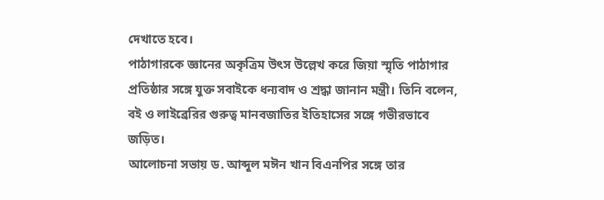দেখাতে হবে।
পাঠাগারকে জ্ঞানের অকৃত্রিম উৎস উল্লেখ করে জিয়া স্মৃতি পাঠাগার প্রতিষ্ঠার সঙ্গে যুক্ত সবাইকে ধন্যবাদ ও শ্রদ্ধা জানান মন্ত্রী। তিনি বলেন, বই ও লাইব্রেরির গুরুত্ব মানবজাতির ইতিহাসের সঙ্গে গভীরভাবে জড়িত।
আলোচনা সভায় ড. আব্দুল মঈন খান বিএনপির সঙ্গে তার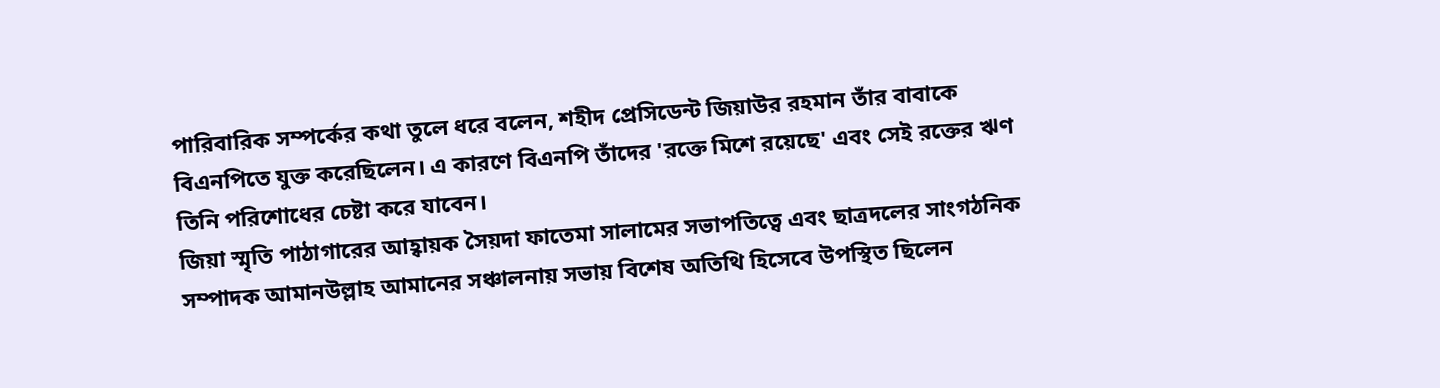পারিবারিক সম্পর্কের কথা তুলে ধরে বলেন, শহীদ প্রেসিডেন্ট জিয়াউর রহমান তাঁর বাবাকে বিএনপিতে যুক্ত করেছিলেন। এ কারণে বিএনপি তাঁদের 'রক্তে মিশে রয়েছে' এবং সেই রক্তের ঋণ তিনি পরিশোধের চেষ্টা করে যাবেন।
জিয়া স্মৃতি পাঠাগারের আহ্বায়ক সৈয়দা ফাতেমা সালামের সভাপতিত্বে এবং ছাত্রদলের সাংগঠনিক সম্পাদক আমানউল্লাহ আমানের সঞ্চালনায় সভায় বিশেষ অতিথি হিসেবে উপস্থিত ছিলেন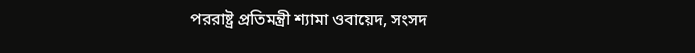পররাষ্ট্র প্রতিমন্ত্রী শ্যামা ওবায়েদ, সংসদ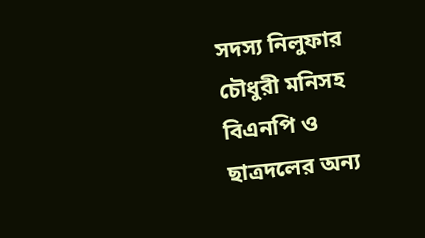সদস্য নিলুফার চৌধুরী মনিসহ বিএনপি ও ছাত্রদলের অন্য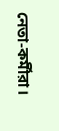নেতা-কর্মীরা।